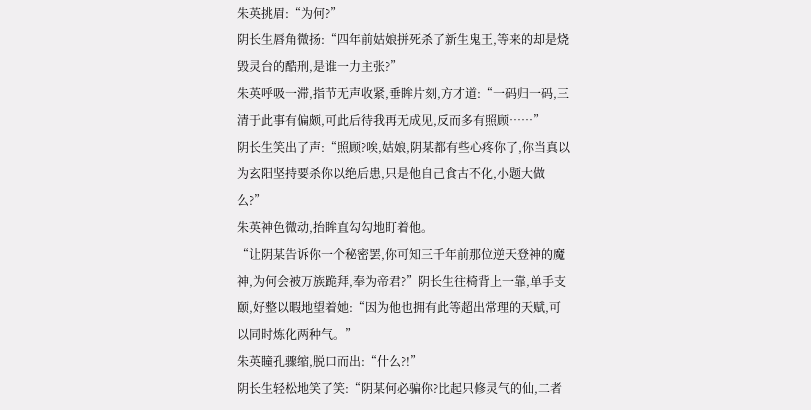朱英挑眉:“为何?”
阴长生唇角微扬:“四年前姑娘拼死杀了新生鬼王,等来的却是烧毁灵台的酷刑,是谁一力主张?”
朱英呼吸一滞,指节无声收紧,垂眸片刻,方才道:“一码归一码,三清于此事有偏颇,可此后待我再无成见,反而多有照顾……”
阴长生笑出了声:“照顾?唉,姑娘,阴某都有些心疼你了,你当真以为玄阳坚持要杀你以绝后患,只是他自己食古不化,小题大做么?”
朱英神色微动,抬眸直勾勾地盯着他。
“让阴某告诉你一个秘密罢,你可知三千年前那位逆天登神的魔神,为何会被万族跪拜,奉为帝君?”阴长生往椅背上一靠,单手支颐,好整以暇地望着她:“因为他也拥有此等超出常理的天赋,可以同时炼化两种气。”
朱英瞳孔骤缩,脱口而出:“什么?!”
阴长生轻松地笑了笑:“阴某何必骗你?比起只修灵气的仙,二者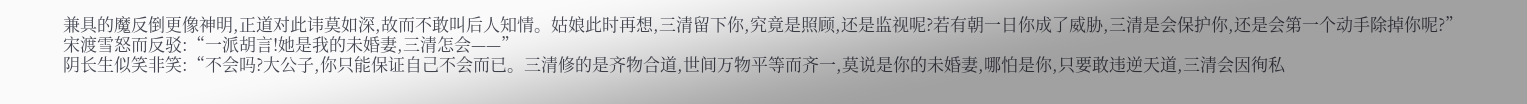兼具的魔反倒更像神明,正道对此讳莫如深,故而不敢叫后人知情。姑娘此时再想,三清留下你,究竟是照顾,还是监视呢?若有朝一日你成了威胁,三清是会保护你,还是会第一个动手除掉你呢?”
宋渡雪怒而反驳:“一派胡言!她是我的未婚妻,三清怎会——”
阴长生似笑非笑:“不会吗?大公子,你只能保证自己不会而已。三清修的是齐物合道,世间万物平等而齐一,莫说是你的未婚妻,哪怕是你,只要敢违逆天道,三清会因徇私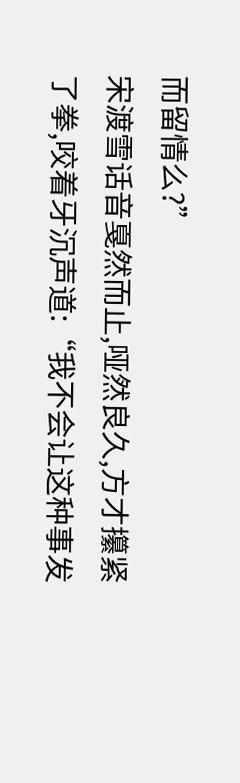而留情么?”
宋渡雪话音戛然而止,哑然良久,方才攥紧了拳,咬着牙沉声道:“我不会让这种事发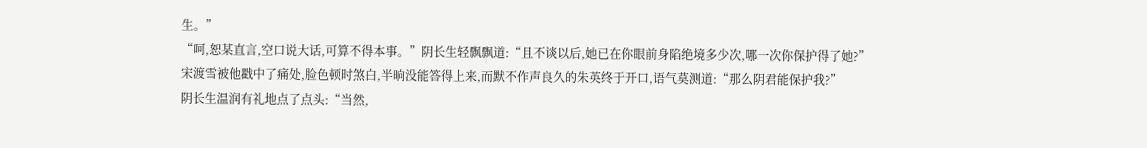生。”
“呵,恕某直言,空口说大话,可算不得本事。”阴长生轻飘飘道:“且不谈以后,她已在你眼前身陷绝境多少次,哪一次你保护得了她?”
宋渡雪被他戳中了痛处,脸色顿时煞白,半晌没能答得上来,而默不作声良久的朱英终于开口,语气莫测道:“那么阴君能保护我?”
阴长生温润有礼地点了点头:“当然,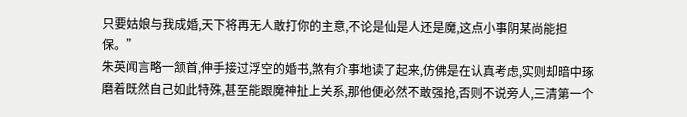只要姑娘与我成婚,天下将再无人敢打你的主意,不论是仙是人还是魔,这点小事阴某尚能担保。”
朱英闻言略一颔首,伸手接过浮空的婚书,煞有介事地读了起来,仿佛是在认真考虑,实则却暗中琢磨着既然自己如此特殊,甚至能跟魔神扯上关系,那他便必然不敢强抢,否则不说旁人,三清第一个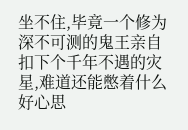坐不住,毕竟一个修为深不可测的鬼王亲自扣下个千年不遇的灾星,难道还能憋着什么好心思